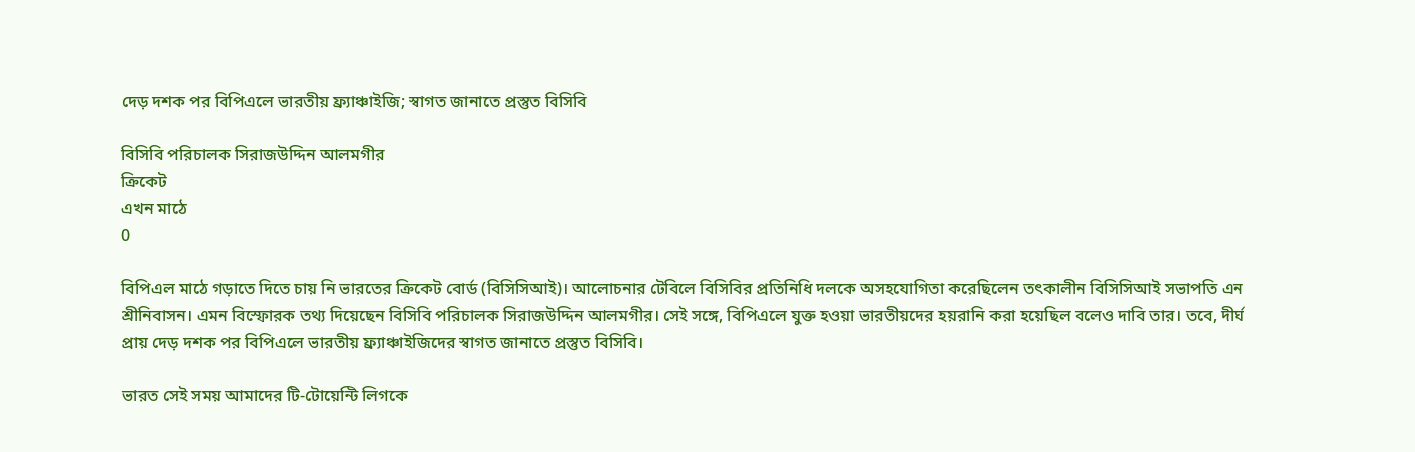দেড় দশক পর বিপিএলে ভারতীয় ফ্র্যাঞ্চাইজি; স্বাগত জানাতে প্রস্তুত বিসিবি

বিসিবি পরিচালক সিরাজউদ্দিন আলমগীর
ক্রিকেট
এখন মাঠে
0

বিপিএল মাঠে গড়াতে দিতে চায় নি ভারতের ক্রিকেট বোর্ড (বিসিসিআই)। আলোচনার টেবিলে বিসিবির প্রতিনিধি দলকে অসহযোগিতা করেছিলেন তৎকালীন বিসিসিআই সভাপতি এন শ্রীনিবাসন। এমন বিস্ফোরক তথ্য দিয়েছেন বিসিবি পরিচালক সিরাজউদ্দিন আলমগীর। সেই সঙ্গে, বিপিএলে যুক্ত হওয়া ভারতীয়দের হয়রানি করা হয়েছিল বলেও দাবি তার। তবে, দীর্ঘ প্রায় দেড় দশক পর বিপিএলে ভারতীয় ফ্র্যাঞ্চাইজিদের স্বাগত জানাতে প্রস্তুত বিসিবি।

ভারত সেই সময় আমাদের টি-টোয়েন্টি লিগকে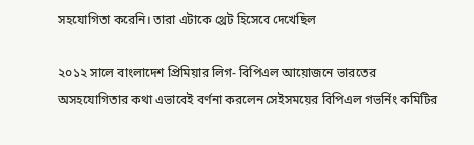সহযোগিতা করেনি। তারা এটাকে থ্রেট হিসেবে দেখেছিল

২০১২ সালে বাংলাদেশ প্রিমিয়ার লিগ- বিপিএল আয়োজনে ভারতের অসহযোগিতার কথা এভাবেই বর্ণনা করলেন সেইসময়ের বিপিএল গভর্নিং কমিটির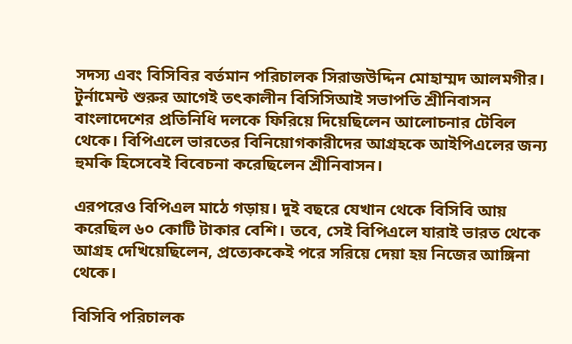সদস্য এবং বিসিবির বর্তমান পরিচালক সিরাজউদ্দিন মোহাম্মদ আলমগীর। টুর্নামেন্ট শুরুর আগেই তৎকালীন বিসিসিআই সভাপতি শ্রীনিবাসন বাংলাদেশের প্রতিনিধি দলকে ফিরিয়ে দিয়েছিলেন আলোচনার টেবিল থেকে। বিপিএলে ভারতের বিনিয়োগকারীদের আগ্রহকে আইপিএলের জন্য হুমকি হিসেবেই বিবেচনা করেছিলেন শ্রীনিবাসন।

এরপরেও বিপিএল মাঠে গড়ায়। দুই বছরে যেখান থেকে বিসিবি আয় করেছিল ৬০ কোটি টাকার বেশি। তবে, সেই বিপিএলে যারাই ভারত থেকে আগ্রহ দেখিয়েছিলেন, প্রত্যেককেই পরে সরিয়ে দেয়া হয় নিজের আঙ্গিনা থেকে।

বিসিবি পরিচালক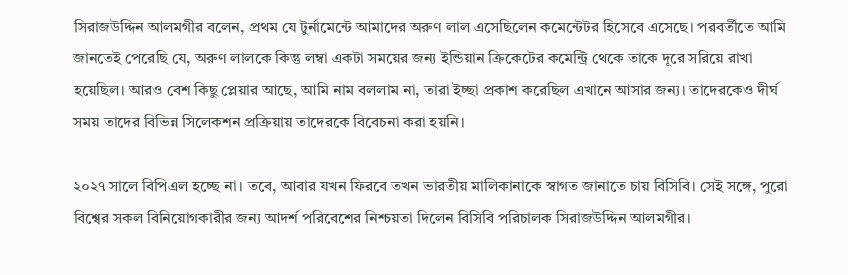সিরাজউদ্দিন আলমগীর বলেন, প্রথম যে টুর্নামেন্টে আমাদের অরুণ লাল এসেছিলেন কমেন্টেটর হিসেবে এসেছে। পরবর্তীতে আমি জানতেই পেরেছি যে, অরুণ লালকে কিন্তু লম্বা একটা সময়ের জন্য ইন্ডিয়ান ক্রিকেটের কমেন্ট্রি থেকে তাকে দূরে সরিয়ে রাখা হয়েছিল। আরও বেশ কিছু প্লেয়ার আছে, আমি নাম বললাম না, তারা ইচ্ছা প্রকাশ করেছিল এখানে আসার জন্য। তাদেরকেও দীর্ঘ সময় তাদের বিভিন্ন সিলেকশন প্রক্রিয়ায় তাদেরকে বিবেচনা করা হয়নি।

২০২৭ সালে বিপিএল হচ্ছে না। তবে, আবার যখন ফিরবে তখন ভারতীয় মালিকানাকে স্বাগত জানাতে চায় বিসিবি। সেই সঙ্গে, পুরো বিশ্বের সকল বিনিয়োগকারীর জন্য আদর্শ পরিবেশের নিশ্চয়তা দিলেন বিসিবি পরিচালক সিরাজউদ্দিন আলমগীর।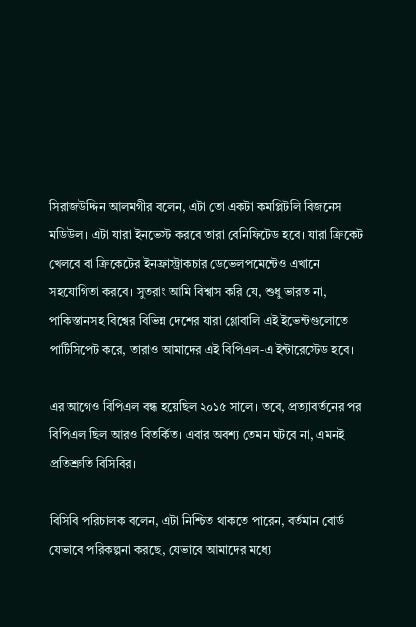সিরাজউদ্দিন আলমগীর বলেন, এটা তো একটা কমপ্লিটলি বিজনেস মডিউল। এটা যারা ইনভেস্ট করবে তারা বেনিফিটেড হবে। যারা ক্রিকেট খেলবে বা ক্রিকেটের ইনফ্রাস্ট্রাকচার ডেভেলপমেন্টেও এখানে সহযোগিতা করবে। সুতরাং আমি বিশ্বাস করি যে, শুধু ভারত না, পাকিস্তানসহ বিশ্বের বিভিন্ন দেশের যারা গ্লোবালি এই ইভেন্টগুলোতে পার্টিসিপেট করে, তারাও আমাদের এই বিপিএল-এ ইন্টারেস্টেড হবে।

এর আগেও বিপিএল বন্ধ হয়েছিল ২০১৫ সালে। তবে, প্রত্যাবর্তনের পর বিপিএল ছিল আরও বিতর্কিত। এবার অবশ্য তেমন ঘটবে না, এমনই প্রতিশ্রুতি বিসিবির।

বিসিবি পরিচালক বলেন, এটা নিশ্চিত থাকতে পারেন, বর্তমান বোর্ড যেভাবে পরিকল্পনা করছে, যেভাবে আমাদের মধ্যে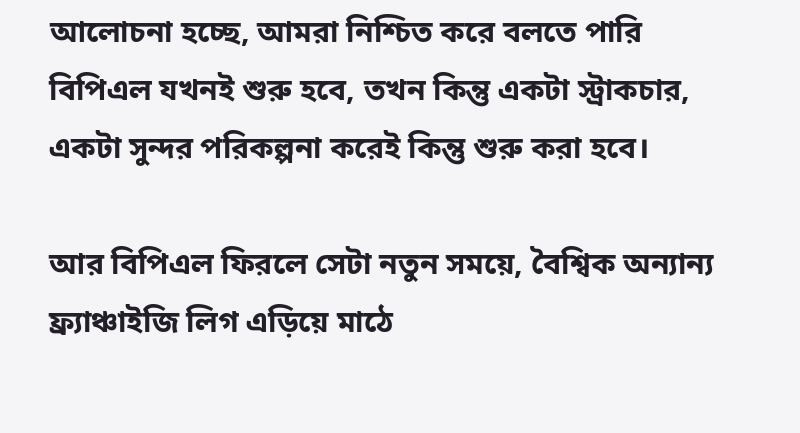আলোচনা হচ্ছে, আমরা নিশ্চিত করে বলতে পারি বিপিএল যখনই শুরু হবে, তখন কিন্তু একটা স্ট্রাকচার, একটা সুন্দর পরিকল্পনা করেই কিন্তু শুরু করা হবে।

আর বিপিএল ফিরলে সেটা নতুন সময়ে, বৈশ্বিক অন্যান্য ফ্র্যাঞ্চাইজি লিগ এড়িয়ে মাঠে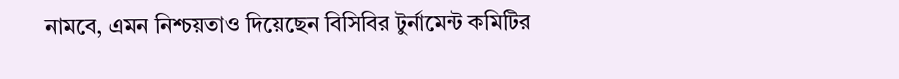নামবে, এমন নিশ্চয়তাও দিয়েছেন বিসিবির টুর্নামেন্ট কমিটির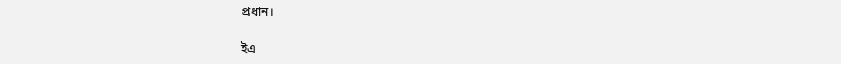প্রধান।

ইএ